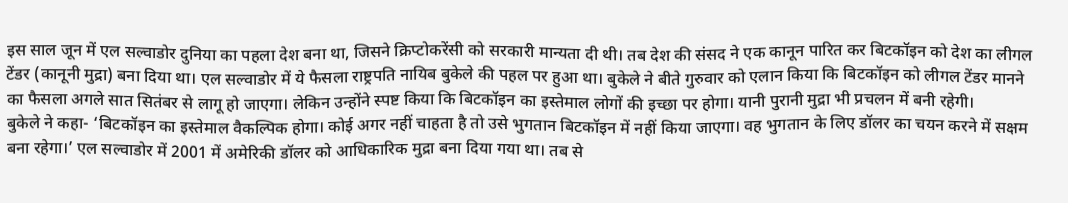इस साल जून में एल सल्वाडोर दुनिया का पहला देश बना था, जिसने क्रिप्टोकरेंसी को सरकारी मान्यता दी थी। तब देश की संसद ने एक कानून पारित कर बिटकॉइन को देश का लीगल टेंडर (कानूनी मुद्रा) बना दिया था। एल सल्वाडोर में ये फैसला राष्ट्रपति नायिब बुकेले की पहल पर हुआ था। बुकेले ने बीते गुरुवार को एलान किया कि बिटकॉइन को लीगल टेंडर मानने का फैसला अगले सात सितंबर से लागू हो जाएगा। लेकिन उन्होंने स्पष्ट किया कि बिटकॉइन का इस्तेमाल लोगों की इच्छा पर होगा। यानी पुरानी मुद्रा भी प्रचलन में बनी रहेगी।
बुकेले ने कहा- ‘बिटकॉइन का इस्तेमाल वैकल्पिक होगा। कोई अगर नहीं चाहता है तो उसे भुगतान बिटकॉइन में नहीं किया जाएगा। वह भुगतान के लिए डॉलर का चयन करने में सक्षम बना रहेगा।’ एल सल्वाडोर में 2001 में अमेरिकी डॉलर को आधिकारिक मुद्रा बना दिया गया था। तब से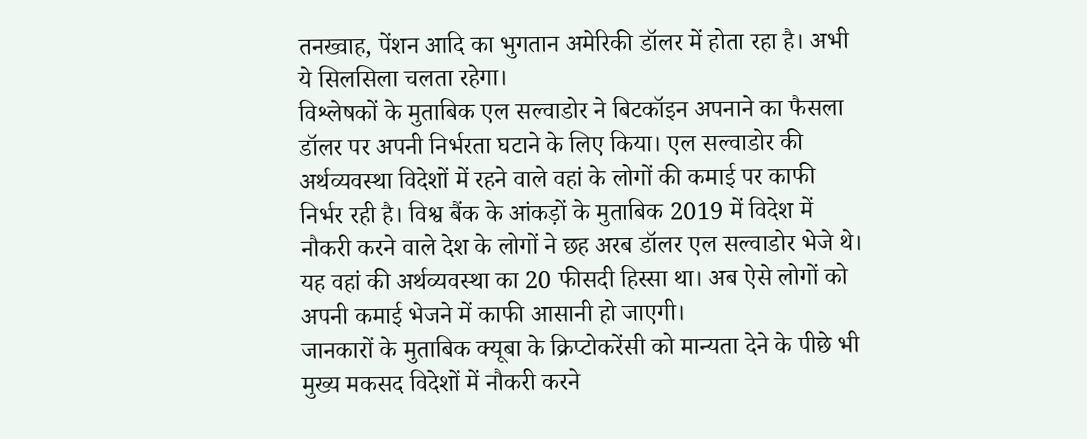तनख्वाह, पेंशन आदि का भुगतान अमेरिकी डॉलर में होता रहा है। अभी ये सिलसिला चलता रहेगा।
विश्लेषकों के मुताबिक एल सल्वाडोर ने बिटकॉइन अपनाने का फैसला डॉलर पर अपनी निर्भरता घटाने के लिए किया। एल सल्वाडोर की अर्थव्यवस्था विदेशों में रहने वाले वहां के लोगों की कमाई पर काफी निर्भर रही है। विश्व बैंक के आंकड़ों के मुताबिक 2019 में विदेश में नौकरी करने वाले देश के लोगों ने छह अरब डॉलर एल सल्वाडोर भेजे थे। यह वहां की अर्थव्यवस्था का 20 फीसदी हिस्सा था। अब ऐसे लोगों को अपनी कमाई भेजने में काफी आसानी हो जाएगी।
जानकारों के मुताबिक क्यूबा के क्रिप्टोकरेंसी को मान्यता देने के पीछे भी मुख्य मकसद विदेशों में नौकरी करने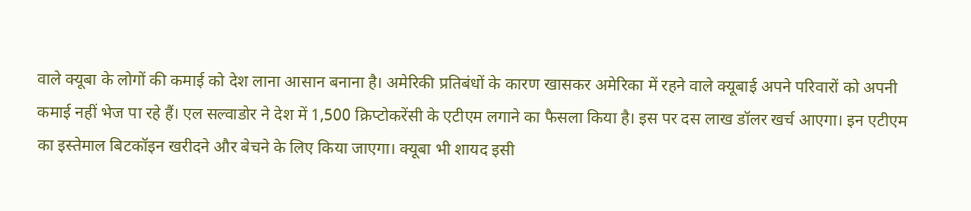वाले क्यूबा के लोगों की कमाई को देश लाना आसान बनाना है। अमेरिकी प्रतिबंधों के कारण खासकर अमेरिका में रहने वाले क्यूबाई अपने परिवारों को अपनी कमाई नहीं भेज पा रहे हैं। एल सल्वाडोर ने देश में 1,500 क्रिप्टोकरेंसी के एटीएम लगाने का फैसला किया है। इस पर दस लाख डॉलर खर्च आएगा। इन एटीएम का इस्तेमाल बिटकॉइन खरीदने और बेचने के लिए किया जाएगा। क्यूबा भी शायद इसी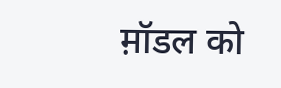म़ॉडल को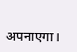अपनाएगा।